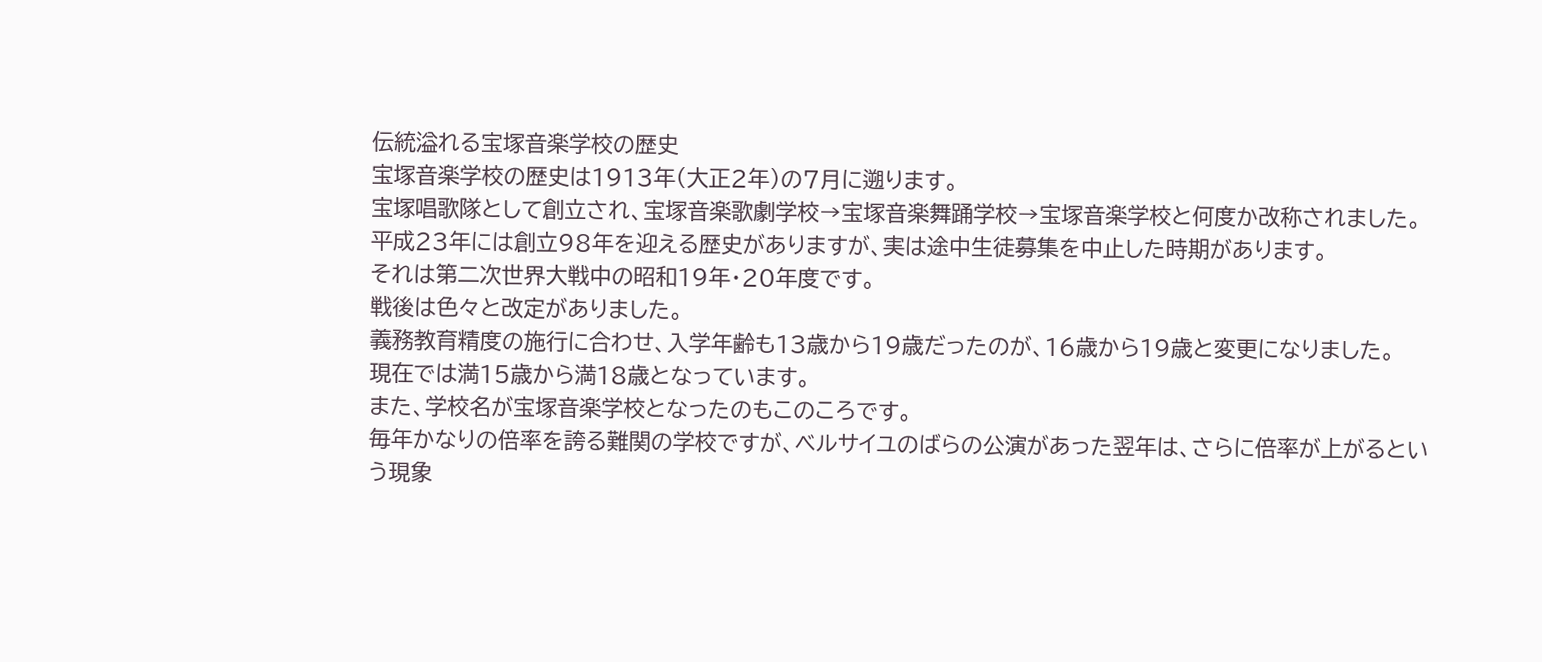伝統溢れる宝塚音楽学校の歴史
宝塚音楽学校の歴史は1913年(大正2年)の7月に遡ります。
宝塚唱歌隊として創立され、宝塚音楽歌劇学校→宝塚音楽舞踊学校→宝塚音楽学校と何度か改称されました。
平成23年には創立98年を迎える歴史がありますが、実は途中生徒募集を中止した時期があります。
それは第二次世界大戦中の昭和19年・20年度です。
戦後は色々と改定がありました。
義務教育精度の施行に合わせ、入学年齢も13歳から19歳だったのが、16歳から19歳と変更になりました。
現在では満15歳から満18歳となっています。
また、学校名が宝塚音楽学校となったのもこのころです。
毎年かなりの倍率を誇る難関の学校ですが、ベルサイユのばらの公演があった翌年は、さらに倍率が上がるという現象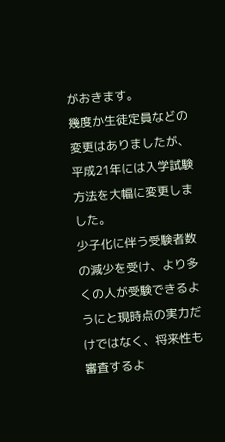がおきます。
幾度か生徒定員などの変更はありましたが、平成21年には入学試験方法を大幅に変更しました。
少子化に伴う受験者数の減少を受け、より多くの人が受験できるようにと現時点の実力だけではなく、将来性も審査するよ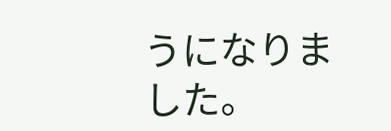うになりました。